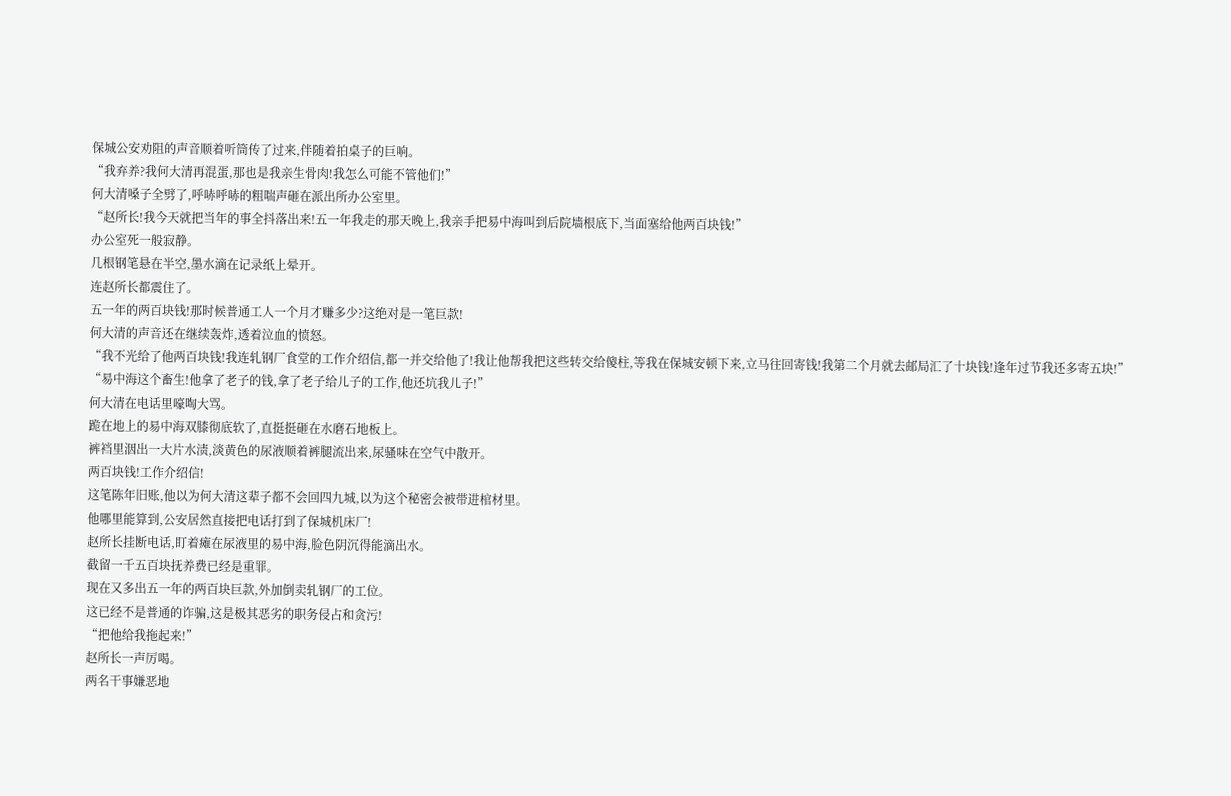保城公安劝阻的声音顺着听筒传了过来,伴随着拍桌子的巨响。
“我弃养?我何大清再混蛋,那也是我亲生骨肉!我怎么可能不管他们!”
何大清嗓子全劈了,呼哧呼哧的粗喘声砸在派出所办公室里。
“赵所长!我今天就把当年的事全抖落出来!五一年我走的那天晚上,我亲手把易中海叫到后院墙根底下,当面塞给他两百块钱!”
办公室死一般寂静。
几根钢笔悬在半空,墨水滴在记录纸上晕开。
连赵所长都震住了。
五一年的两百块钱!那时候普通工人一个月才赚多少?这绝对是一笔巨款!
何大清的声音还在继续轰炸,透着泣血的愤怒。
“我不光给了他两百块钱!我连轧钢厂食堂的工作介绍信,都一并交给他了!我让他帮我把这些转交给傻柱,等我在保城安顿下来,立马往回寄钱!我第二个月就去邮局汇了十块钱!逢年过节我还多寄五块!”
“易中海这个畜生!他拿了老子的钱,拿了老子给儿子的工作,他还坑我儿子!”
何大清在电话里嚎啕大骂。
跪在地上的易中海双膝彻底软了,直挺挺砸在水磨石地板上。
裤裆里洇出一大片水渍,淡黄色的尿液顺着裤腿流出来,尿骚味在空气中散开。
两百块钱!工作介绍信!
这笔陈年旧账,他以为何大清这辈子都不会回四九城,以为这个秘密会被带进棺材里。
他哪里能算到,公安居然直接把电话打到了保城机床厂!
赵所长挂断电话,盯着瘫在尿液里的易中海,脸色阴沉得能滴出水。
截留一千五百块抚养费已经是重罪。
现在又多出五一年的两百块巨款,外加倒卖轧钢厂的工位。
这已经不是普通的诈骗,这是极其恶劣的职务侵占和贪污!
“把他给我拖起来!”
赵所长一声厉喝。
两名干事嫌恶地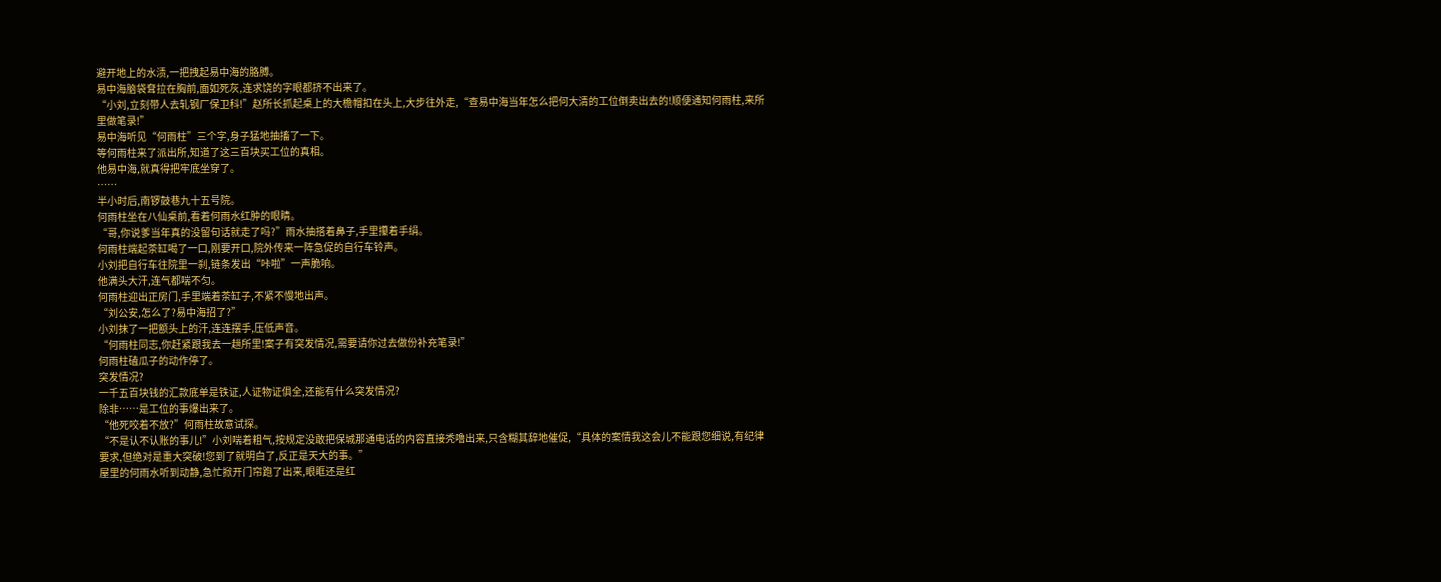避开地上的水渍,一把拽起易中海的胳膊。
易中海脑袋耷拉在胸前,面如死灰,连求饶的字眼都挤不出来了。
“小刘,立刻带人去轧钢厂保卫科!”赵所长抓起桌上的大檐帽扣在头上,大步往外走,“查易中海当年怎么把何大清的工位倒卖出去的!顺便通知何雨柱,来所里做笔录!”
易中海听见“何雨柱”三个字,身子猛地抽搐了一下。
等何雨柱来了派出所,知道了这三百块买工位的真相。
他易中海,就真得把牢底坐穿了。
……
半小时后,南锣鼓巷九十五号院。
何雨柱坐在八仙桌前,看着何雨水红肿的眼睛。
“哥,你说爹当年真的没留句话就走了吗?”雨水抽搭着鼻子,手里攥着手绢。
何雨柱端起茶缸喝了一口,刚要开口,院外传来一阵急促的自行车铃声。
小刘把自行车往院里一刹,链条发出“咔啦”一声脆响。
他满头大汗,连气都喘不匀。
何雨柱迎出正房门,手里端着茶缸子,不紧不慢地出声。
“刘公安,怎么了?易中海招了?”
小刘抹了一把额头上的汗,连连摆手,压低声音。
“何雨柱同志,你赶紧跟我去一趟所里!案子有突发情况,需要请你过去做份补充笔录!”
何雨柱磕瓜子的动作停了。
突发情况?
一千五百块钱的汇款底单是铁证,人证物证俱全,还能有什么突发情况?
除非……是工位的事爆出来了。
“他死咬着不放?”何雨柱故意试探。
“不是认不认账的事儿!”小刘喘着粗气,按规定没敢把保城那通电话的内容直接秃噜出来,只含糊其辞地催促,“具体的案情我这会儿不能跟您细说,有纪律要求,但绝对是重大突破!您到了就明白了,反正是天大的事。”
屋里的何雨水听到动静,急忙掀开门帘跑了出来,眼眶还是红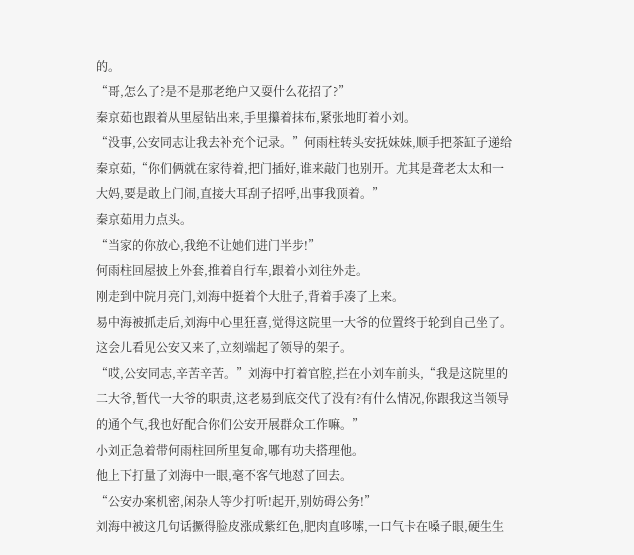的。
“哥,怎么了?是不是那老绝户又耍什么花招了?”
秦京茹也跟着从里屋钻出来,手里攥着抹布,紧张地盯着小刘。
“没事,公安同志让我去补充个记录。”何雨柱转头安抚妹妹,顺手把茶缸子递给秦京茹,“你们俩就在家待着,把门插好,谁来敲门也别开。尤其是聋老太太和一大妈,要是敢上门闹,直接大耳刮子招呼,出事我顶着。”
秦京茹用力点头。
“当家的你放心,我绝不让她们进门半步!”
何雨柱回屋披上外套,推着自行车,跟着小刘往外走。
刚走到中院月亮门,刘海中挺着个大肚子,背着手凑了上来。
易中海被抓走后,刘海中心里狂喜,觉得这院里一大爷的位置终于轮到自己坐了。
这会儿看见公安又来了,立刻端起了领导的架子。
“哎,公安同志,辛苦辛苦。”刘海中打着官腔,拦在小刘车前头,“我是这院里的二大爷,暂代一大爷的职责,这老易到底交代了没有?有什么情况,你跟我这当领导的通个气,我也好配合你们公安开展群众工作嘛。”
小刘正急着带何雨柱回所里复命,哪有功夫搭理他。
他上下打量了刘海中一眼,毫不客气地怼了回去。
“公安办案机密,闲杂人等少打听!起开,别妨碍公务!”
刘海中被这几句话撅得脸皮涨成紫红色,肥肉直哆嗦,一口气卡在嗓子眼,硬生生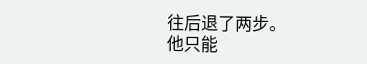往后退了两步。
他只能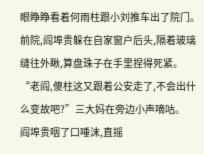眼睁睁看着何雨柱跟小刘推车出了院门。
前院,阎埠贵躲在自家窗户后头,隔着玻璃缝往外瞅,算盘珠子在手里捏得死紧。
“老阎,傻柱这又跟着公安走了,不会出什么变故吧?”三大妈在旁边小声嘀咕。
阎埠贵咽了口唾沫,直摇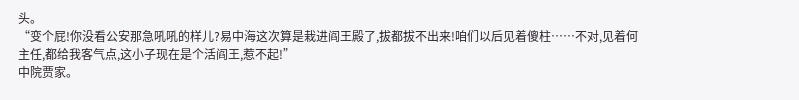头。
“变个屁!你没看公安那急吼吼的样儿?易中海这次算是栽进阎王殿了,拔都拔不出来!咱们以后见着傻柱……不对,见着何主任,都给我客气点,这小子现在是个活阎王,惹不起!”
中院贾家。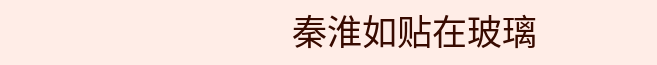秦淮如贴在玻璃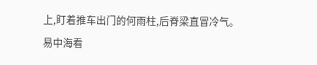上,盯着推车出门的何雨柱,后脊梁直冒冷气。
易中海看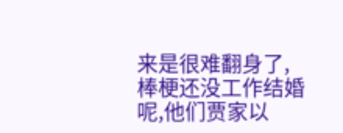来是很难翻身了,棒梗还没工作结婚呢,他们贾家以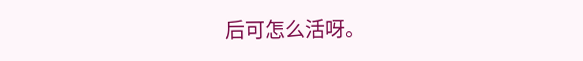后可怎么活呀。